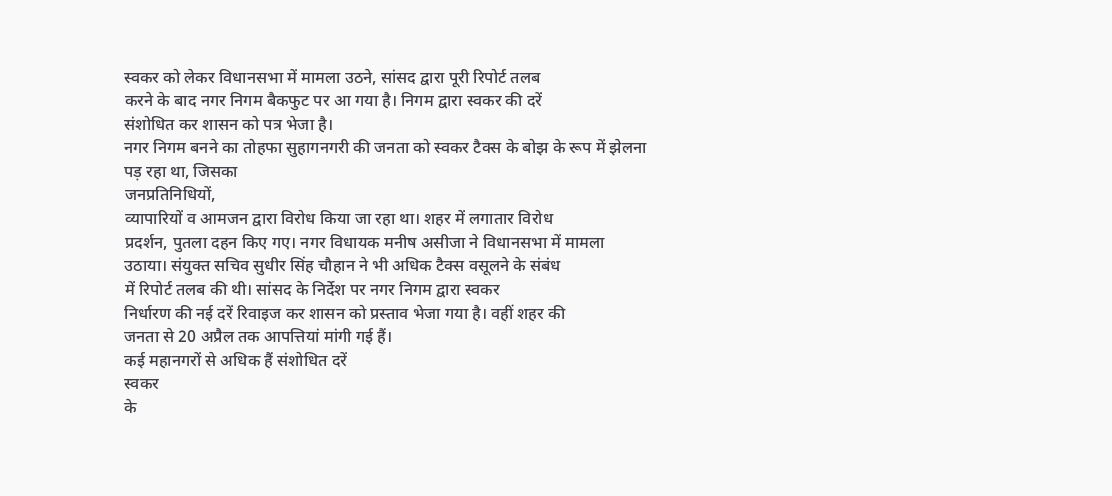स्वकर को लेकर विधानसभा में मामला उठने, सांसद द्वारा पूरी रिपोर्ट तलब
करने के बाद नगर निगम बैकफुट पर आ गया है। निगम द्वारा स्वकर की दरें
संशोधित कर शासन को पत्र भेजा है।
नगर निगम बनने का तोहफा सुहागनगरी की जनता को स्वकर टैक्स के बोझ के रूप में झेलना पड़ रहा था, जिसका
जनप्रतिनिधियों,
व्यापारियों व आमजन द्वारा विरोध किया जा रहा था। शहर में लगातार विरोध
प्रदर्शन, पुतला दहन किए गए। नगर विधायक मनीष असीजा ने विधानसभा में मामला
उठाया। संयुक्त सचिव सुधीर सिंह चौहान ने भी अधिक टैक्स वसूलने के संबंध
में रिपोर्ट तलब की थी। सांसद के निर्देश पर नगर निगम द्वारा स्वकर
निर्धारण की नई दरें रिवाइज कर शासन को प्रस्ताव भेजा गया है। वहीं शहर की
जनता से 20 अप्रैल तक आपत्तियां मांगी गई हैं।
कई महानगरों से अधिक हैं संशोधित दरें
स्वकर
के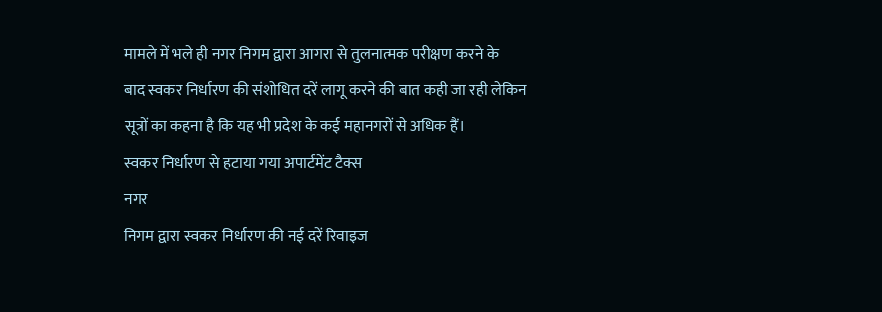मामले में भले ही नगर निगम द्वारा आगरा से तुलनात्मक परीक्षण करने के
बाद स्वकर निर्धारण की संशोधित दरें लागू करने की बात कही जा रही लेकिन
सूत्रों का कहना है कि यह भी प्रदेश के कई महानगरों से अधिक हैं।
स्वकर निर्धारण से हटाया गया अपार्टमेंट टैक्स
नगर
निगम द्वारा स्वकर निर्धारण की नई दरें रिवाइज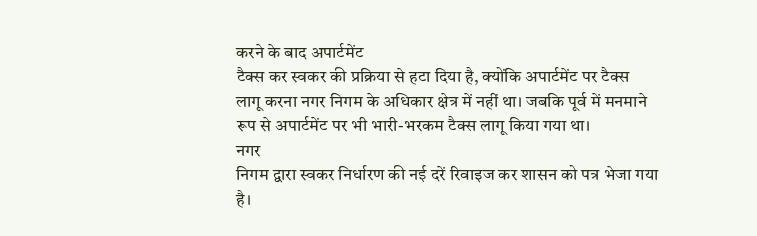करने के बाद अपार्टमेंट
टैक्स कर स्वकर की प्रक्रिया से हटा दिया है, क्योंकि अपार्टमेंट पर टैक्स
लागू करना नगर निगम के अधिकार क्षेत्र में नहीं था। जबकि पूर्व में मनमाने
रूप से अपार्टमेंट पर भी भारी-भरकम टैक्स लागू किया गया था।
नगर
निगम द्वारा स्वकर निर्धारण की नई दरें रिवाइज कर शासन को पत्र भेजा गया
है।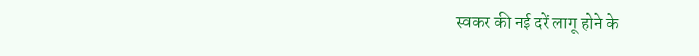स्वकर की नई दरें लागू होने के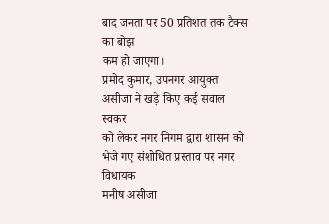बाद जनता पर 50 प्रतिशत तक टैक्स का बोझ
कम हो जाएगा।
प्रमोद कुमार, उपनगर आयुक्त
असीजा ने खड़े किए कई सवाल
स्वकर
को लेकर नगर निगम द्वारा शासन को भेजे गए संशोधित प्रस्ताव पर नगर विधायक
मनीष असीजा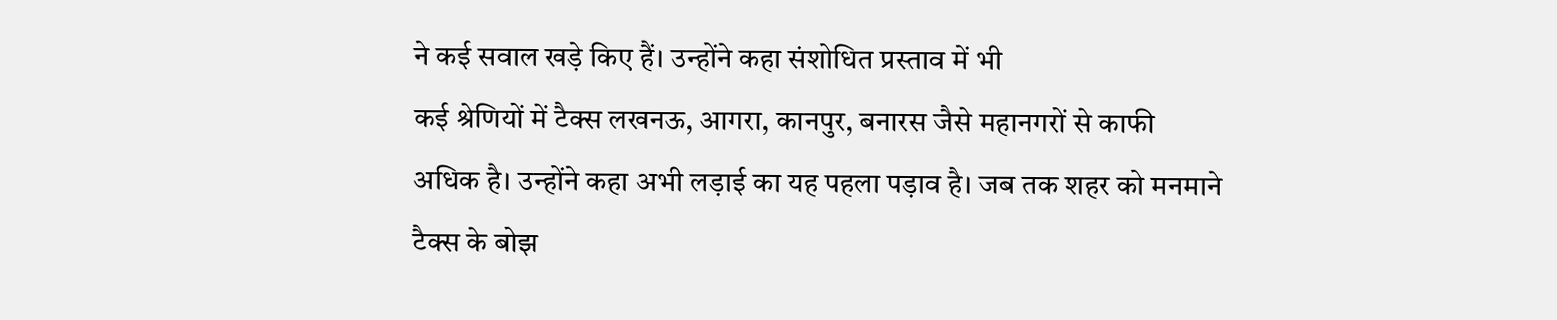ने कई सवाल खड़े किए हैं। उन्होंने कहा संशोधित प्रस्ताव में भी
कई श्रेणियों में टैक्स लखनऊ, आगरा, कानपुर, बनारस जैसे महानगरों से काफी
अधिक है। उन्होंने कहा अभी लड़ाई का यह पहला पड़ाव है। जब तक शहर को मनमाने
टैक्स के बोझ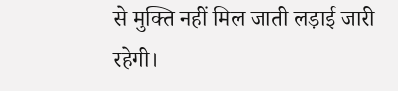से मुक्ति नहीं मिल जाती लड़ाई जारी रहेगी।